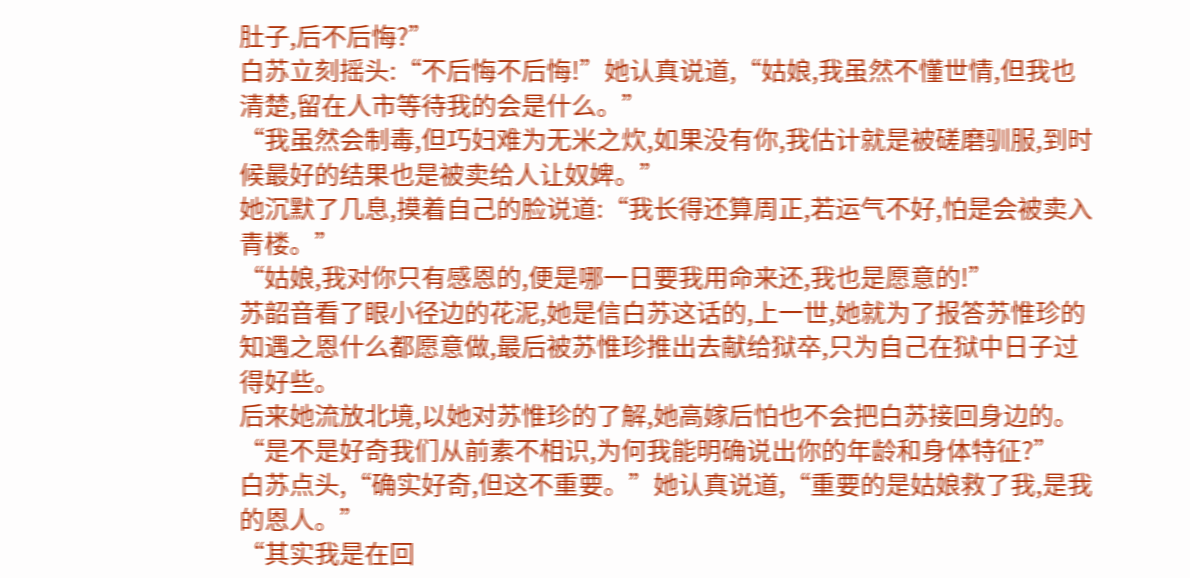肚子,后不后悔?”
白苏立刻摇头:“不后悔不后悔!”她认真说道,“姑娘,我虽然不懂世情,但我也清楚,留在人市等待我的会是什么。”
“我虽然会制毒,但巧妇难为无米之炊,如果没有你,我估计就是被磋磨驯服,到时候最好的结果也是被卖给人让奴婢。”
她沉默了几息,摸着自己的脸说道:“我长得还算周正,若运气不好,怕是会被卖入青楼。”
“姑娘,我对你只有感恩的,便是哪一日要我用命来还,我也是愿意的!”
苏韶音看了眼小径边的花泥,她是信白苏这话的,上一世,她就为了报答苏惟珍的知遇之恩什么都愿意做,最后被苏惟珍推出去献给狱卒,只为自己在狱中日子过得好些。
后来她流放北境,以她对苏惟珍的了解,她高嫁后怕也不会把白苏接回身边的。
“是不是好奇我们从前素不相识,为何我能明确说出你的年龄和身体特征?”
白苏点头,“确实好奇,但这不重要。”她认真说道,“重要的是姑娘救了我,是我的恩人。”
“其实我是在回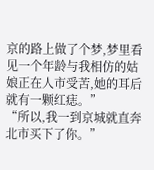京的路上做了个梦,梦里看见一个年龄与我相仿的姑娘正在人市受苦,她的耳后就有一颗红痣。”
“所以,我一到京城就直奔北市买下了你。”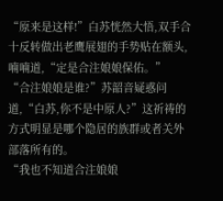“原来是这样!”白苏恍然大悟,双手合十反转做出老鹰展翅的手势贴在额头,喃喃道,“定是合注娘娘保佑。”
“合注娘娘是谁?”苏韶音疑惑问道,“白苏,你不是中原人?”这祈祷的方式明显是哪个隐居的族群或者关外部落所有的。
“我也不知道合注娘娘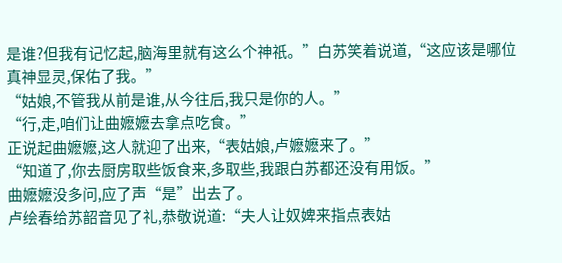是谁?但我有记忆起,脑海里就有这么个神祇。”白苏笑着说道,“这应该是哪位真神显灵,保佑了我。”
“姑娘,不管我从前是谁,从今往后,我只是你的人。”
“行,走,咱们让曲嬷嬷去拿点吃食。”
正说起曲嬷嬷,这人就迎了出来,“表姑娘,卢嬷嬷来了。”
“知道了,你去厨房取些饭食来,多取些,我跟白苏都还没有用饭。”
曲嬷嬷没多问,应了声“是”出去了。
卢绘春给苏韶音见了礼,恭敬说道:“夫人让奴婢来指点表姑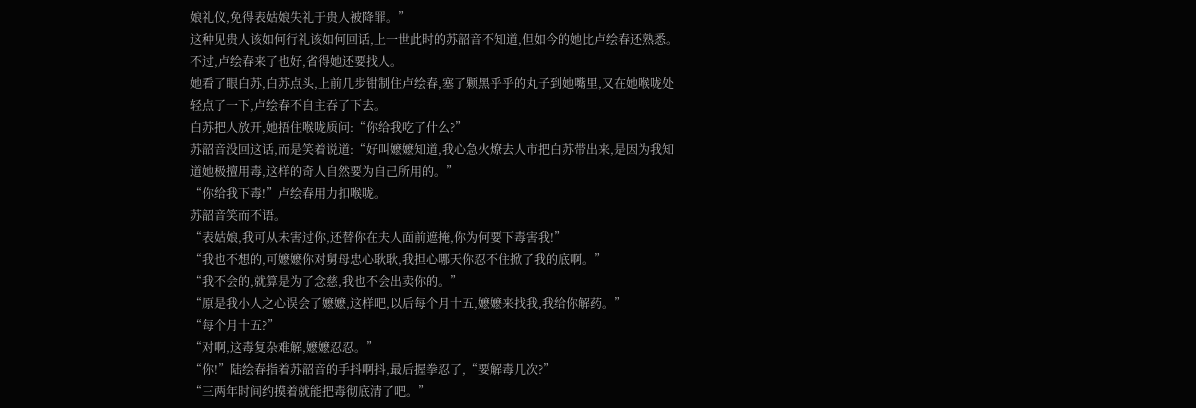娘礼仪,免得表姑娘失礼于贵人被降罪。”
这种见贵人该如何行礼该如何回话,上一世此时的苏韶音不知道,但如今的她比卢绘春还熟悉。
不过,卢绘春来了也好,省得她还要找人。
她看了眼白苏,白苏点头,上前几步钳制住卢绘春,塞了颗黑乎乎的丸子到她嘴里,又在她喉咙处轻点了一下,卢绘春不自主吞了下去。
白苏把人放开,她捂住喉咙质问:“你给我吃了什么?”
苏韶音没回这话,而是笑着说道:“好叫嬷嬷知道,我心急火燎去人市把白苏带出来,是因为我知道她极擅用毒,这样的奇人自然要为自己所用的。”
“你给我下毒!”卢绘春用力扣喉咙。
苏韶音笑而不语。
“表姑娘,我可从未害过你,还替你在夫人面前遮掩,你为何要下毒害我!”
“我也不想的,可嬷嬷你对舅母忠心耿耿,我担心哪天你忍不住掀了我的底啊。”
“我不会的,就算是为了念慈,我也不会出卖你的。”
“原是我小人之心误会了嬷嬷,这样吧,以后每个月十五,嬷嬷来找我,我给你解药。”
“每个月十五?”
“对啊,这毒复杂难解,嬷嬷忍忍。”
“你!”陆绘春指着苏韶音的手抖啊抖,最后握拳忍了,“要解毒几次?”
“三两年时间约摸着就能把毒彻底清了吧。”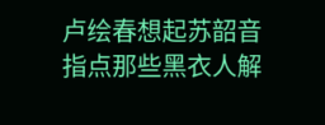卢绘春想起苏韶音指点那些黑衣人解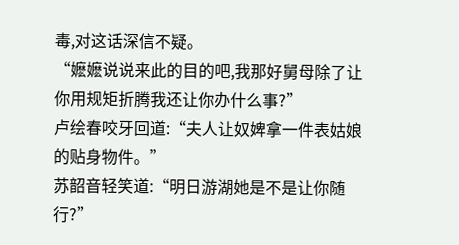毒,对这话深信不疑。
“嬷嬷说说来此的目的吧,我那好舅母除了让你用规矩折腾我还让你办什么事?”
卢绘春咬牙回道:“夫人让奴婢拿一件表姑娘的贴身物件。”
苏韶音轻笑道:“明日游湖她是不是让你随行?”